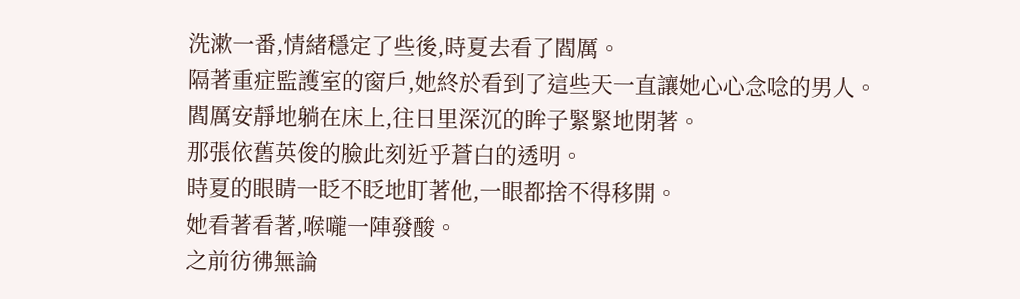洗漱一番,情緒穩定了些後,時夏去看了閻厲。
隔著重症監護室的窗戶,她終於看到了這些天一直讓她心心念唸的男人。
閻厲安靜地躺在床上,往日里深沉的眸子緊緊地閉著。
那張依舊英俊的臉此刻近乎蒼白的透明。
時夏的眼睛一眨不眨地盯著他,一眼都捨不得移開。
她看著看著,喉嚨一陣發酸。
之前彷彿無論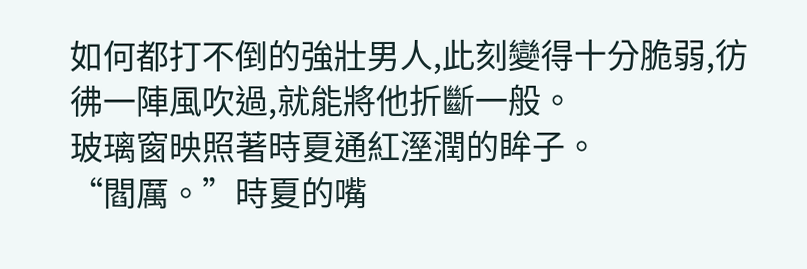如何都打不倒的強壯男人,此刻變得十分脆弱,彷彿一陣風吹過,就能將他折斷一般。
玻璃窗映照著時夏通紅溼潤的眸子。
“閻厲。”時夏的嘴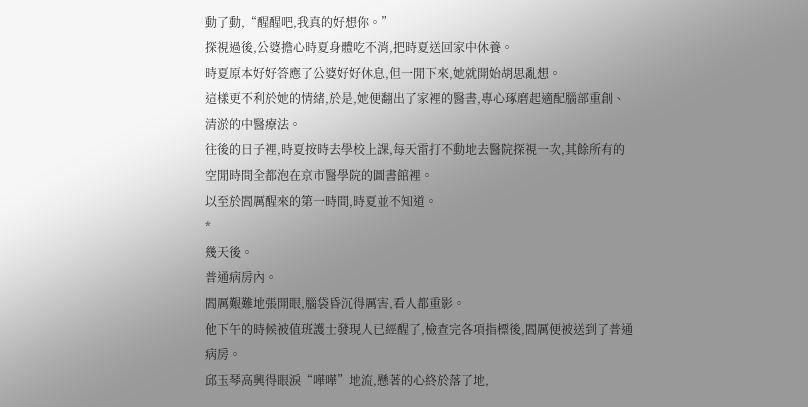動了動,“醒醒吧,我真的好想你。”
探視過後,公婆擔心時夏身體吃不消,把時夏送回家中休養。
時夏原本好好答應了公婆好好休息,但一閒下來,她就開始胡思亂想。
這樣更不利於她的情緒,於是,她便翻出了家裡的醫書,專心琢磨起適配腦部重創、清淤的中醫療法。
往後的日子裡,時夏按時去學校上課,每天雷打不動地去醫院探視一次,其餘所有的空閒時間全都泡在京市醫學院的圖書館裡。
以至於閻厲醒來的第一時間,時夏並不知道。
*
幾天後。
普通病房內。
閻厲艱難地張開眼,腦袋昏沉得厲害,看人都重影。
他下午的時候被值班護士發現人已經醒了,檢查完各項指標後,閻厲便被送到了普通病房。
邱玉琴高興得眼淚“嘩嘩”地流,懸著的心終於落了地,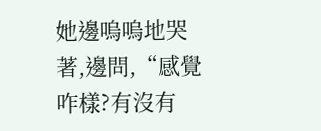她邊嗚嗚地哭著,邊問,“感覺咋樣?有沒有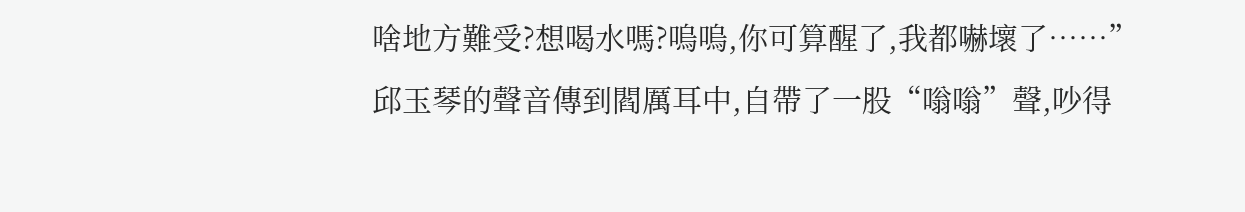啥地方難受?想喝水嗎?嗚嗚,你可算醒了,我都嚇壞了……”
邱玉琴的聲音傳到閻厲耳中,自帶了一股“嗡嗡”聲,吵得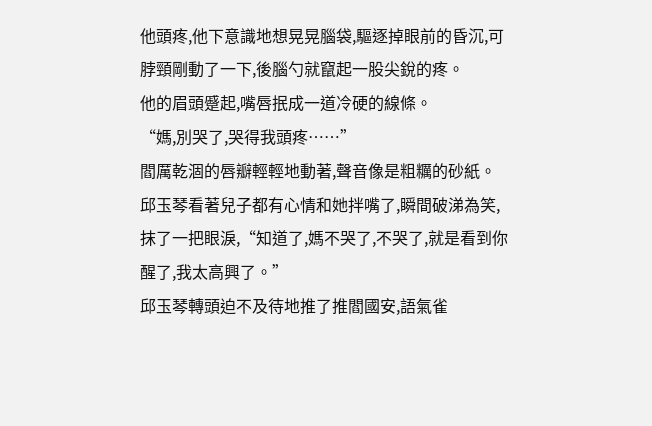他頭疼,他下意識地想晃晃腦袋,驅逐掉眼前的昏沉,可脖頸剛動了一下,後腦勺就竄起一股尖銳的疼。
他的眉頭蹙起,嘴唇抿成一道冷硬的線條。
“媽,別哭了,哭得我頭疼……”
閻厲乾涸的唇瓣輕輕地動著,聲音像是粗糲的砂紙。
邱玉琴看著兒子都有心情和她拌嘴了,瞬間破涕為笑,抹了一把眼淚,“知道了,媽不哭了,不哭了,就是看到你醒了,我太高興了。”
邱玉琴轉頭迫不及待地推了推閻國安,語氣雀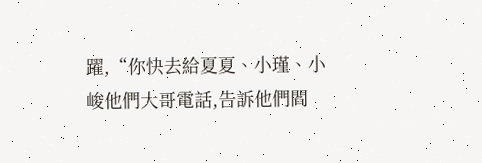躍,“你快去給夏夏、小瑾、小峻他們大哥電話,告訴他們閻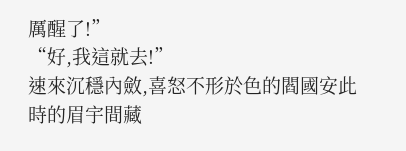厲醒了!”
“好,我這就去!”
速來沉穩內斂,喜怒不形於色的閻國安此時的眉宇間藏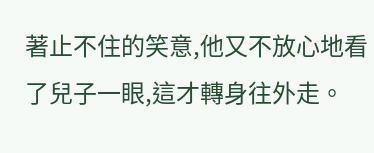著止不住的笑意,他又不放心地看了兒子一眼,這才轉身往外走。